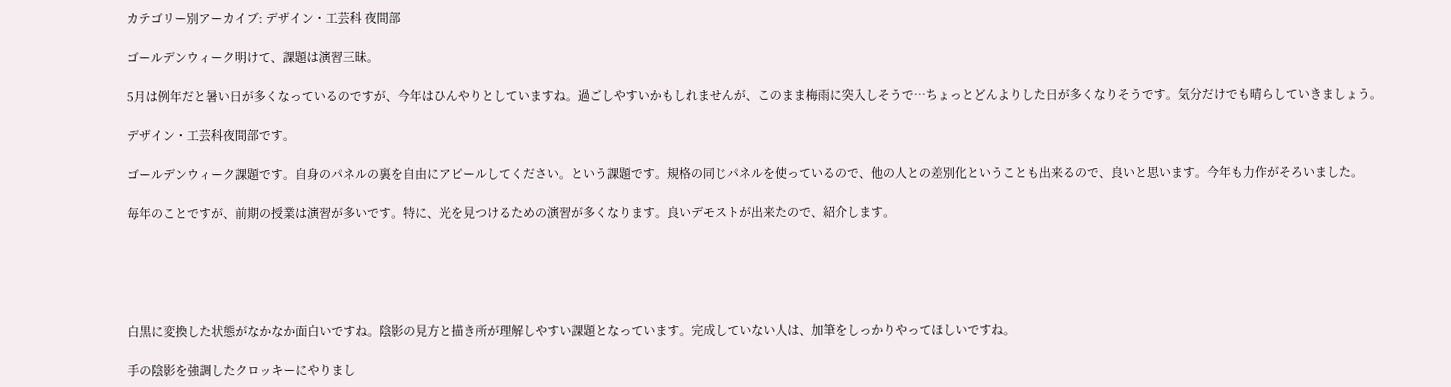カテゴリー別アーカイブ: デザイン・工芸科 夜間部

ゴールデンウィーク明けて、課題は演習三昧。

5月は例年だと暑い日が多くなっているのですが、今年はひんやりとしていますね。過ごしやすいかもしれませんが、このまま梅雨に突入しそうで…ちょっとどんよりした日が多くなりそうです。気分だけでも晴らしていきましょう。

デザイン・工芸科夜間部です。

ゴールデンウィーク課題です。自身のパネルの裏を自由にアピールしてください。という課題です。規格の同じパネルを使っているので、他の人との差別化ということも出来るので、良いと思います。今年も力作がそろいました。

毎年のことですが、前期の授業は演習が多いです。特に、光を見つけるための演習が多くなります。良いデモストが出来たので、紹介します。





白黒に変換した状態がなかなか面白いですね。陰影の見方と描き所が理解しやすい課題となっています。完成していない人は、加筆をしっかりやってほしいですね。

手の陰影を強調したクロッキーにやりまし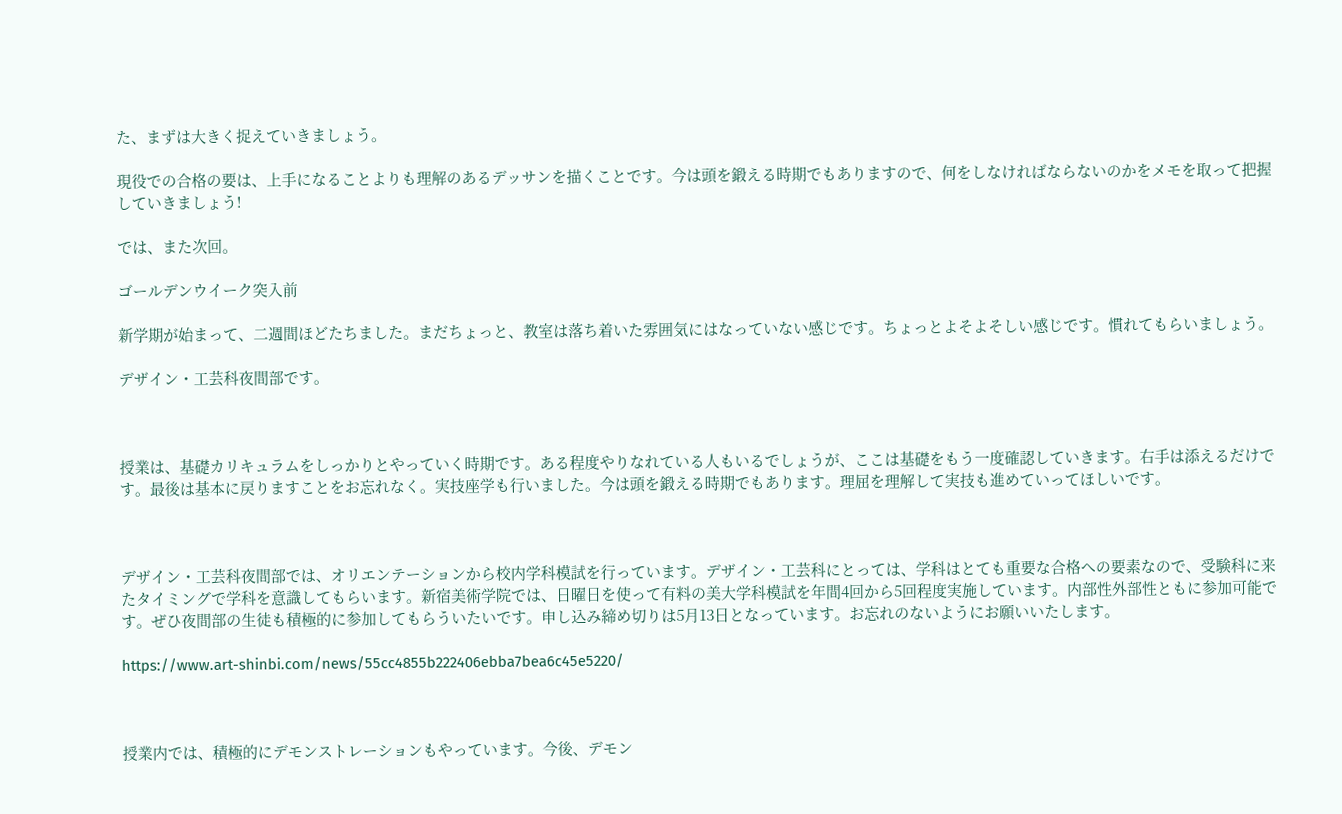た、まずは大きく捉えていきましょう。

現役での合格の要は、上手になることよりも理解のあるデッサンを描くことです。今は頭を鍛える時期でもありますので、何をしなければならないのかをメモを取って把握していきましょう!

では、また次回。

ゴールデンウイーク突入前

新学期が始まって、二週間ほどたちました。まだちょっと、教室は落ち着いた雰囲気にはなっていない感じです。ちょっとよそよそしい感じです。慣れてもらいましょう。

デザイン・工芸科夜間部です。



授業は、基礎カリキュラムをしっかりとやっていく時期です。ある程度やりなれている人もいるでしょうが、ここは基礎をもう一度確認していきます。右手は添えるだけです。最後は基本に戻りますことをお忘れなく。実技座学も行いました。今は頭を鍛える時期でもあります。理屈を理解して実技も進めていってほしいです。



デザイン・工芸科夜間部では、オリエンテーションから校内学科模試を行っています。デザイン・工芸科にとっては、学科はとても重要な合格への要素なので、受験科に来たタイミングで学科を意識してもらいます。新宿美術学院では、日曜日を使って有料の美大学科模試を年間4回から5回程度実施しています。内部性外部性ともに参加可能です。ぜひ夜間部の生徒も積極的に参加してもらういたいです。申し込み締め切りは5月13日となっています。お忘れのないようにお願いいたします。

https://www.art-shinbi.com/news/55cc4855b222406ebba7bea6c45e5220/



授業内では、積極的にデモンストレーションもやっています。今後、デモン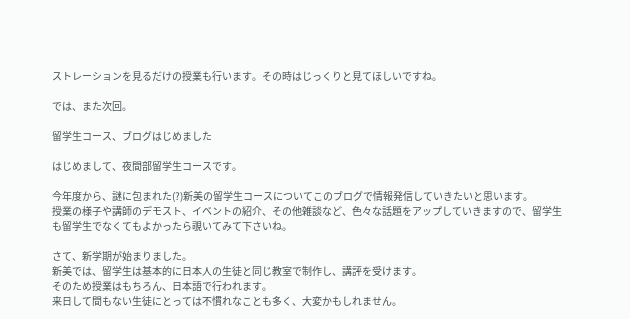ストレーションを見るだけの授業も行います。その時はじっくりと見てほしいですね。

では、また次回。

留学生コース、ブログはじめました

はじめまして、夜間部留学生コースです。

今年度から、謎に包まれた(?)新美の留学生コースについてこのブログで情報発信していきたいと思います。
授業の様子や講師のデモスト、イベントの紹介、その他雑談など、色々な話題をアップしていきますので、留学生も留学生でなくてもよかったら覗いてみて下さいね。

さて、新学期が始まりました。
新美では、留学生は基本的に日本人の生徒と同じ教室で制作し、講評を受けます。
そのため授業はもちろん、日本語で行われます。
来日して間もない生徒にとっては不慣れなことも多く、大変かもしれません。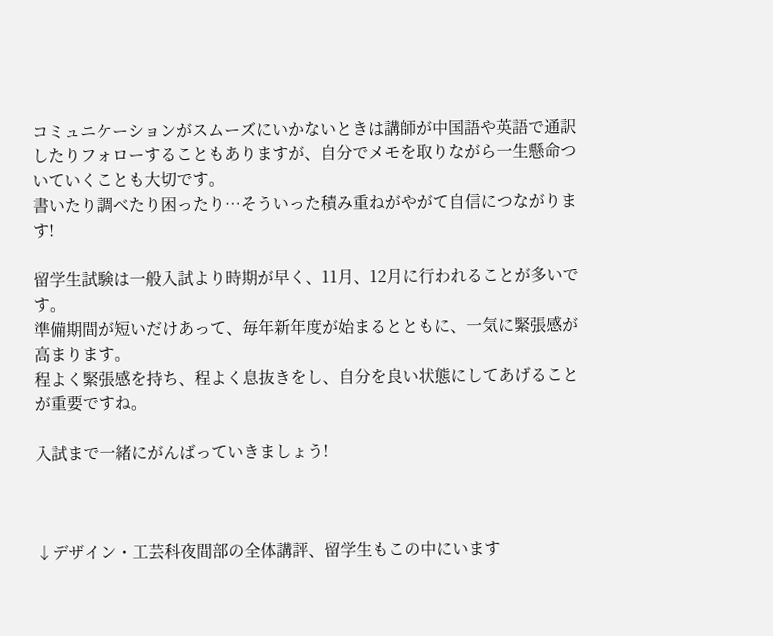コミュニケーションがスムーズにいかないときは講師が中国語や英語で通訳したりフォローすることもありますが、自分でメモを取りながら一生懸命ついていくことも大切です。
書いたり調べたり困ったり…そういった積み重ねがやがて自信につながります!

留学生試験は一般入試より時期が早く、11月、12月に行われることが多いです。
準備期間が短いだけあって、毎年新年度が始まるとともに、一気に緊張感が高まります。
程よく緊張感を持ち、程よく息抜きをし、自分を良い状態にしてあげることが重要ですね。

入試まで一緒にがんばっていきましょう!



↓デザイン・工芸科夜間部の全体講評、留学生もこの中にいます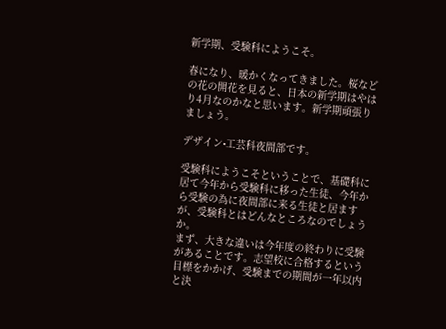新学期、受験科にようこそ。

春になり、暖かくなってきました。桜などの花の開花を見ると、日本の新学期はやはり4月なのかなと思います。新学期頑張りましょう。

デザイン•工芸科夜間部です。

受験科にようこそということで、基礎科に居て今年から受験科に移った生徒、今年から受験の為に夜間部に来る生徒と居ますが、受験科とはどんなところなのでしょうか。
まず、大きな違いは今年度の終わりに受験があることです。志望校に合格するという目標をかかげ、受験までの期間が一年以内と決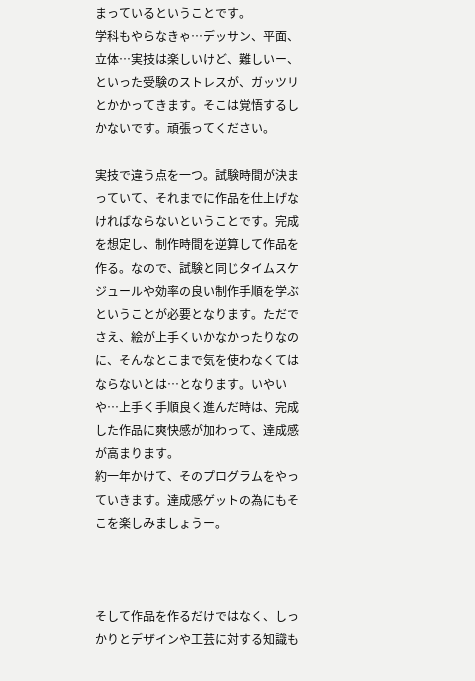まっているということです。
学科もやらなきゃ…デッサン、平面、立体…実技は楽しいけど、難しいー、といった受験のストレスが、ガッツリとかかってきます。そこは覚悟するしかないです。頑張ってください。

実技で違う点を一つ。試験時間が決まっていて、それまでに作品を仕上げなければならないということです。完成を想定し、制作時間を逆算して作品を作る。なので、試験と同じタイムスケジュールや効率の良い制作手順を学ぶということが必要となります。ただでさえ、絵が上手くいかなかったりなのに、そんなとこまで気を使わなくてはならないとは…となります。いやいや…上手く手順良く進んだ時は、完成した作品に爽快感が加わって、達成感が高まります。
約一年かけて、そのプログラムをやっていきます。達成感ゲットの為にもそこを楽しみましょうー。



そして作品を作るだけではなく、しっかりとデザインや工芸に対する知識も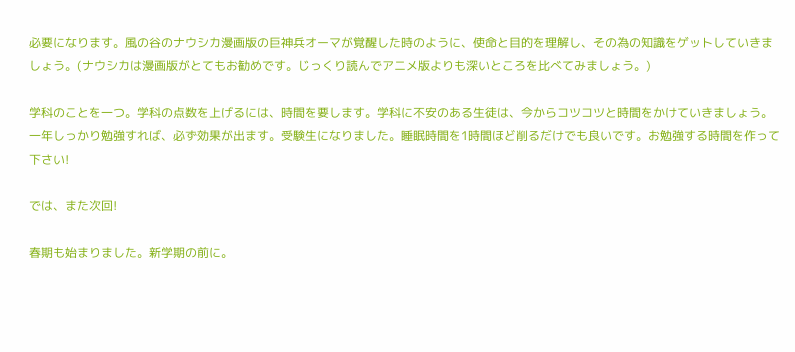必要になります。風の谷のナウシカ漫画版の巨神兵オーマが覚醒した時のように、使命と目的を理解し、その為の知識をゲットしていきましょう。(ナウシカは漫画版がとてもお勧めです。じっくり読んでアニメ版よりも深いところを比べてみましょう。)

学科のことを一つ。学科の点数を上げるには、時間を要します。学科に不安のある生徒は、今からコツコツと時間をかけていきましょう。一年しっかり勉強すれば、必ず効果が出ます。受験生になりました。睡眠時間を1時間ほど削るだけでも良いです。お勉強する時間を作って下さい!

では、また次回!

春期も始まりました。新学期の前に。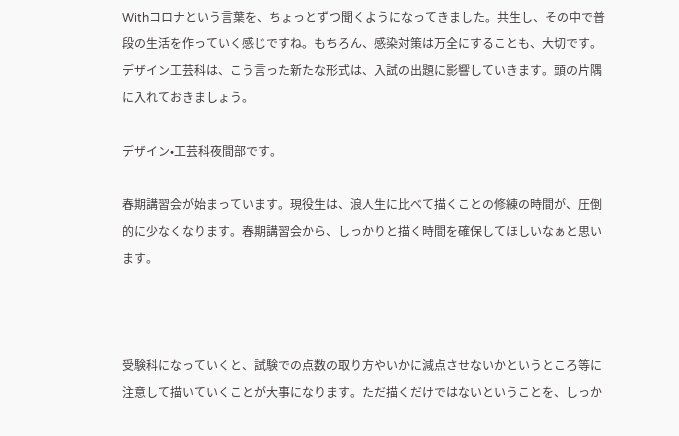Withコロナという言葉を、ちょっとずつ聞くようになってきました。共生し、その中で普段の生活を作っていく感じですね。もちろん、感染対策は万全にすることも、大切です。デザイン工芸科は、こう言った新たな形式は、入試の出題に影響していきます。頭の片隅に入れておきましょう。

デザイン•工芸科夜間部です。

春期講習会が始まっています。現役生は、浪人生に比べて描くことの修練の時間が、圧倒的に少なくなります。春期講習会から、しっかりと描く時間を確保してほしいなぁと思います。



受験科になっていくと、試験での点数の取り方やいかに減点させないかというところ等に注意して描いていくことが大事になります。ただ描くだけではないということを、しっか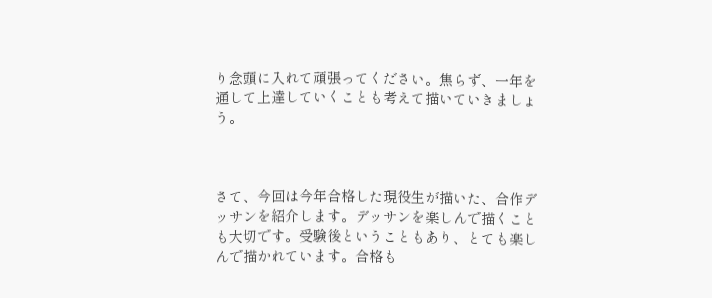り念頭に入れて頑張ってください。焦らず、一年を通して上達していくことも考えて描いていきましょう。



さて、今回は今年合格した現役生が描いた、合作デッサンを紹介します。デッサンを楽しんで描くことも大切です。受験後ということもあり、とても楽しんで描かれています。合格も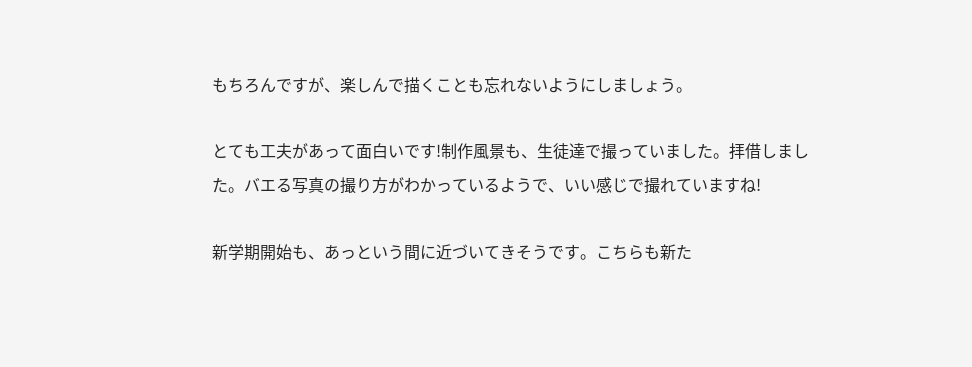もちろんですが、楽しんで描くことも忘れないようにしましょう。

とても工夫があって面白いです!制作風景も、生徒達で撮っていました。拝借しました。バエる写真の撮り方がわかっているようで、いい感じで撮れていますね!

新学期開始も、あっという間に近づいてきそうです。こちらも新た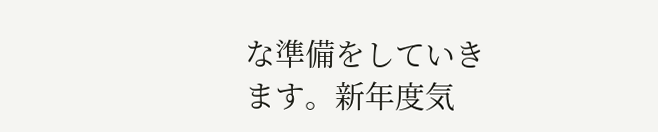な準備をしていきます。新年度気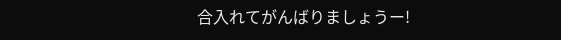合入れてがんばりましょうー!